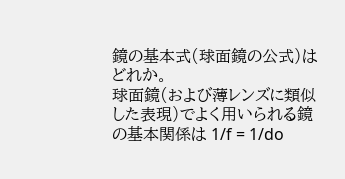鏡の基本式(球面鏡の公式)はどれか。
球面鏡(および薄レンズに類似した表現)でよく用いられる鏡の基本関係は 1/f = 1/do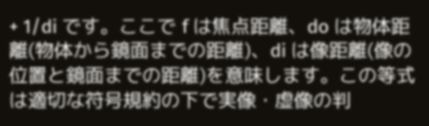+ 1/di です。ここで f は焦点距離、do は物体距離(物体から鏡面までの距離)、di は像距離(像の位置と鏡面までの距離)を意味します。この等式は適切な符号規約の下で実像・虚像の判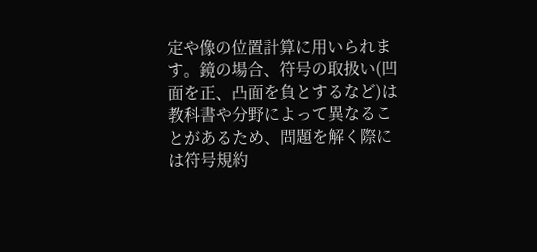定や像の位置計算に用いられます。鏡の場合、符号の取扱い(凹面を正、凸面を負とするなど)は教科書や分野によって異なることがあるため、問題を解く際には符号規約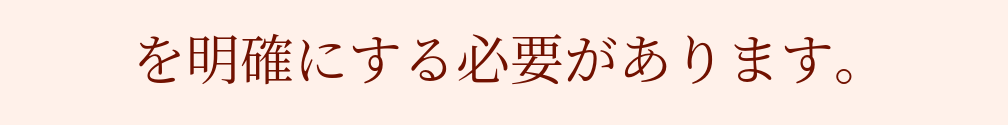を明確にする必要があります。